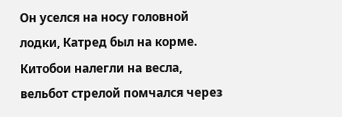Он уселся на носу головной лодки, Катред был на корме. Китобои налегли на весла, вельбот стрелой помчался через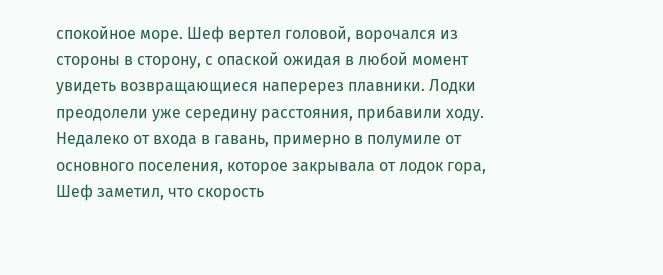спокойное море. Шеф вертел головой, ворочался из стороны в сторону, с опаской ожидая в любой момент увидеть возвращающиеся наперерез плавники. Лодки преодолели уже середину расстояния, прибавили ходу. Недалеко от входа в гавань, примерно в полумиле от основного поселения, которое закрывала от лодок гора, Шеф заметил, что скорость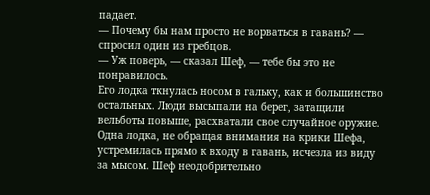падает.
— Почему бы нам просто не ворваться в гавань? — спросил один из гребцов.
— Уж поверь, — сказал Шеф, — тебе бы это не понравилось.
Его лодка ткнулась носом в гальку, как и большинство остальных. Люди высыпали на берег, затащили вельботы повыше, расхватали свое случайное оружие. Одна лодка, не обращая внимания на крики Шефа, устремилась прямо к входу в гавань, исчезла из виду за мысом. Шеф неодобрительно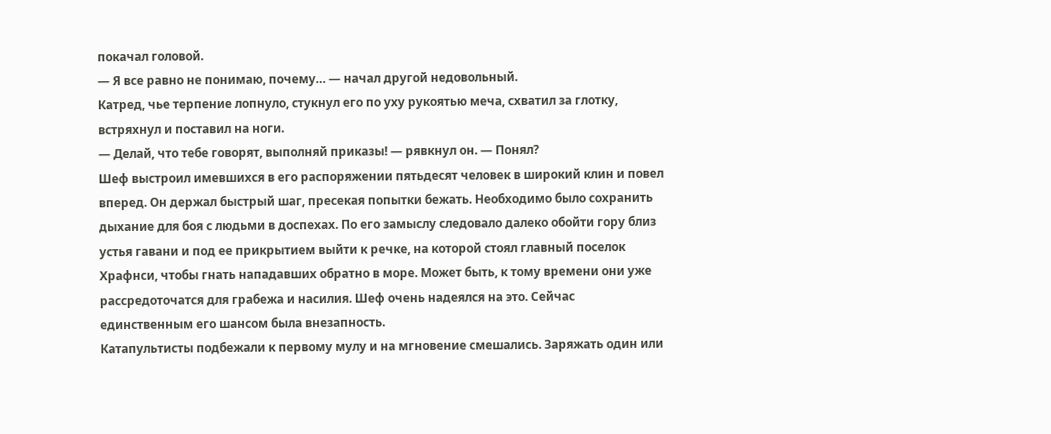покачал головой.
— Я все равно не понимаю, почему… — начал другой недовольный.
Катред, чье терпение лопнуло, стукнул его по уху рукоятью меча, схватил за глотку, встряхнул и поставил на ноги.
— Делай, что тебе говорят, выполняй приказы! — рявкнул он. — Понял?
Шеф выстроил имевшихся в его распоряжении пятьдесят человек в широкий клин и повел вперед. Он держал быстрый шаг, пресекая попытки бежать. Необходимо было сохранить дыхание для боя с людьми в доспехах. По его замыслу следовало далеко обойти гору близ устья гавани и под ее прикрытием выйти к речке, на которой стоял главный поселок Храфнси, чтобы гнать нападавших обратно в море. Может быть, к тому времени они уже рассредоточатся для грабежа и насилия. Шеф очень надеялся на это. Сейчас единственным его шансом была внезапность.
Катапультисты подбежали к первому мулу и на мгновение смешались. Заряжать один или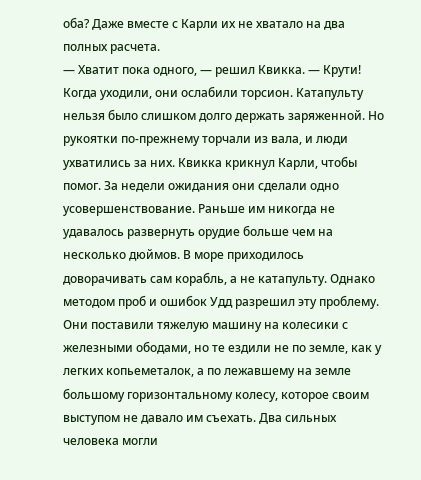оба? Даже вместе с Карли их не хватало на два полных расчета.
— Хватит пока одного, — решил Квикка. — Крути!
Когда уходили, они ослабили торсион. Катапульту нельзя было слишком долго держать заряженной. Но рукоятки по-прежнему торчали из вала, и люди ухватились за них. Квикка крикнул Карли, чтобы помог. За недели ожидания они сделали одно усовершенствование. Раньше им никогда не удавалось развернуть орудие больше чем на несколько дюймов. В море приходилось доворачивать сам корабль, а не катапульту. Однако методом проб и ошибок Удд разрешил эту проблему. Они поставили тяжелую машину на колесики с железными ободами, но те ездили не по земле, как у легких копьеметалок, а по лежавшему на земле большому горизонтальному колесу, которое своим выступом не давало им съехать. Два сильных человека могли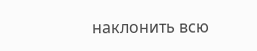наклонить всю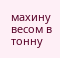махину весом в тонну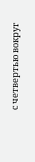с четвертью вокруг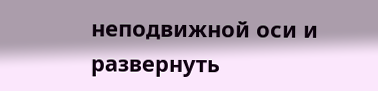неподвижной оси и развернуть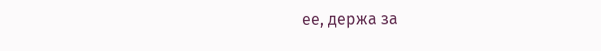ее, держа за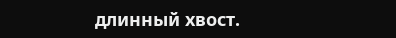длинный хвост.